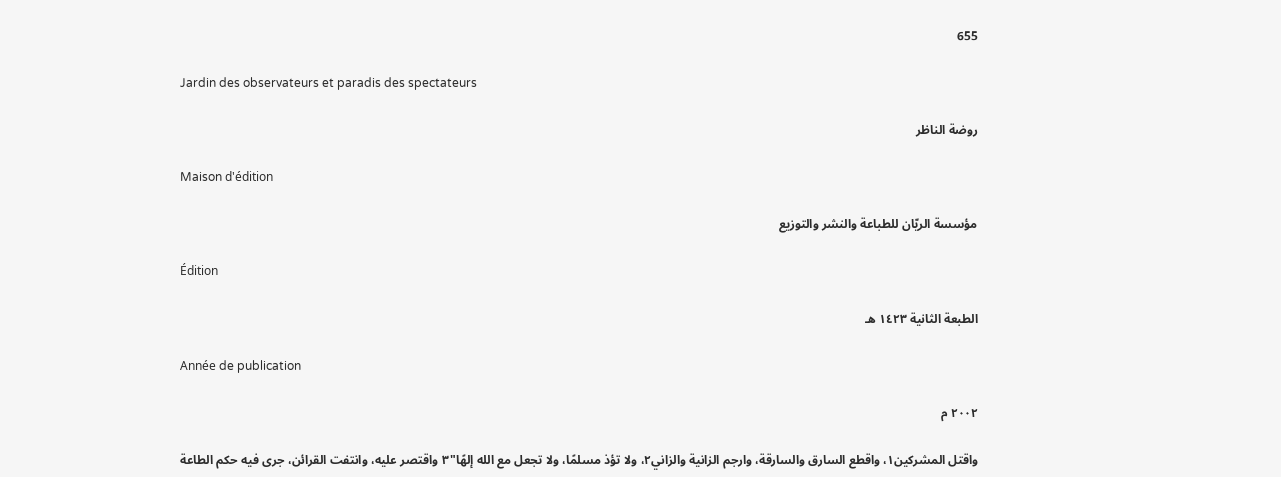655

Jardin des observateurs et paradis des spectateurs

روضة الناظر

Maison d'édition

مؤسسة الريّان للطباعة والنشر والتوزيع

Édition

الطبعة الثانية ١٤٢٣ هـ

Année de publication

٢٠٠٢ م

واقتل المشركين١، واقطع السارق والسارقة، وارجم الزانية والزاني٢، ولا تؤذ مسلمًا، ولا تجعل مع الله إلهًا"٣ واقتصر عليه، وانتفت القرائن، جرى فيه حكم الطاعة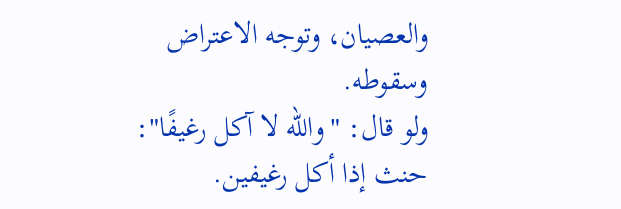والعصيان، وتوجه الاعتراض وسقوطه.
ولو قال: "والله لا آكل رغيفًا": حنث إذا أكل رغيفين.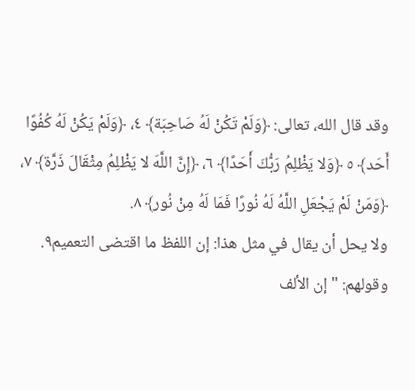وقد قال الله، تعالى: ﴿وَلَمْ تَكُنْ لَهُ صَاحِبَة﴾ ٤، ﴿وَلَمْ يَكُنْ لَهُ كُفُوًا أَحَد﴾ ٥ ﴿وَلا يَظْلِمُ رَبُّكَ أَحَدًا﴾ ٦، ﴿إِنَّ اللَّهَ لا يَظْلِمُ مِثْقَالَ ذَرَّة﴾ ٧، ﴿وَمَنْ لَمْ يَجْعَلِ اللَّهُ لَهُ نُورًا فَمَا لَهُ مِنْ نُور﴾ ٨.
ولا يحل أن يقال في مثل هذا: إن اللفظ ما اقتضى التعميم٩.
وقولهم: "إن الألف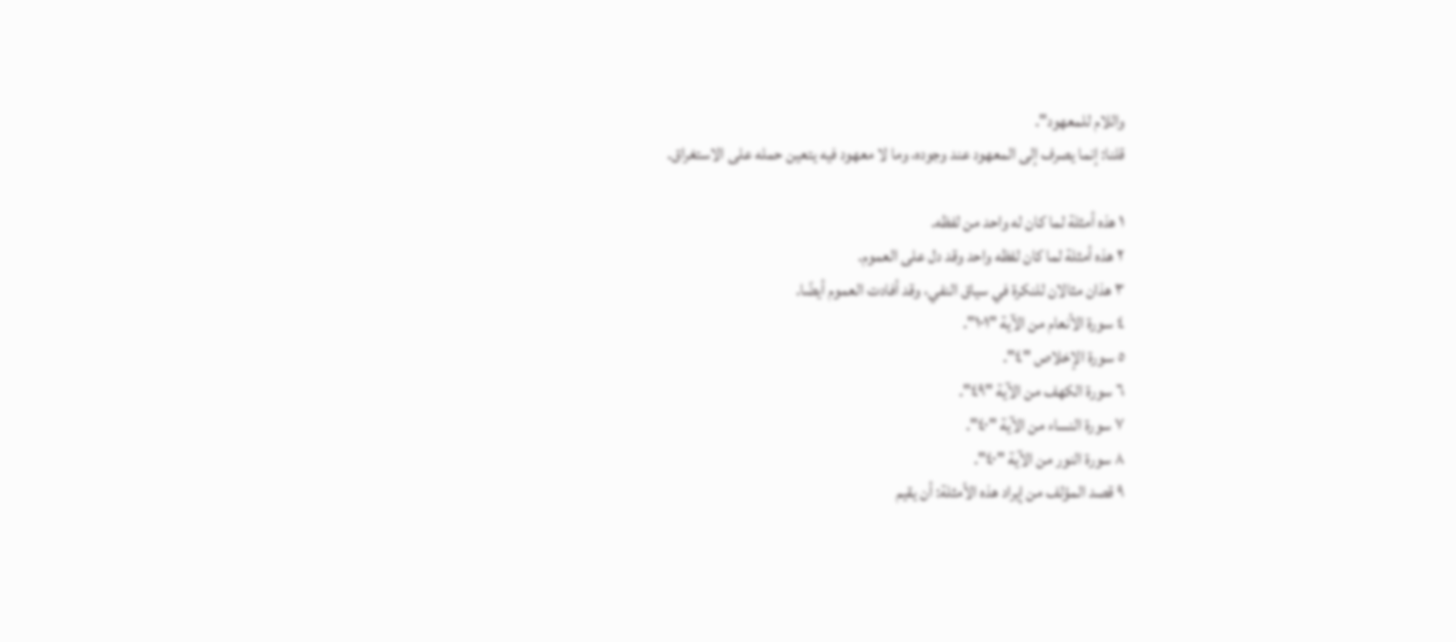واللام للمعهود".
قلنا: إنما يصرف إلى المعهود عند وجوده، وما لا معهود فيه يتعين حمله على الاستغراق.

١ هذه أمثلة لما كان له واحد من لفظه.
٢ هذه أمثلة لما كان لفظه واحد وقد دل على العموم.
٣ هذان مثالان للنكرة في سياق النفي، وقد أفادت العموم أيضًا.
٤ سورة الأنعام من الآية "١٠١".
٥ سورة الإخلاص "٤".
٦ سورة الكهف من الآية "٤٩".
٧ سورة النساء من الآية "٤٠".
٨ سورة النور من الآية "٤٠".
٩ قصد المؤلف من إيراد هذه الأمثلة: أن يقيم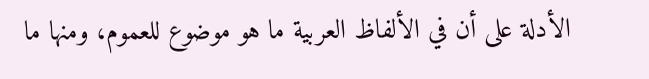الأدلة على أن في الألفاظ العربية ما هو موضوع للعموم، ومنها ما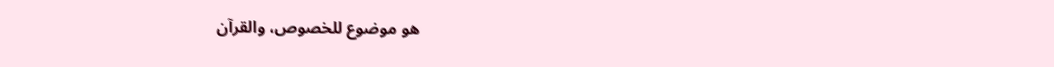هو موضوع للخصوص، والقرآن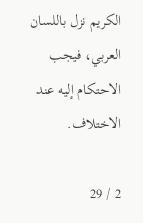الكريم نزل باللسان العربي، فيجب الاحتكام إليه عند الاختلاف.

2 / 29